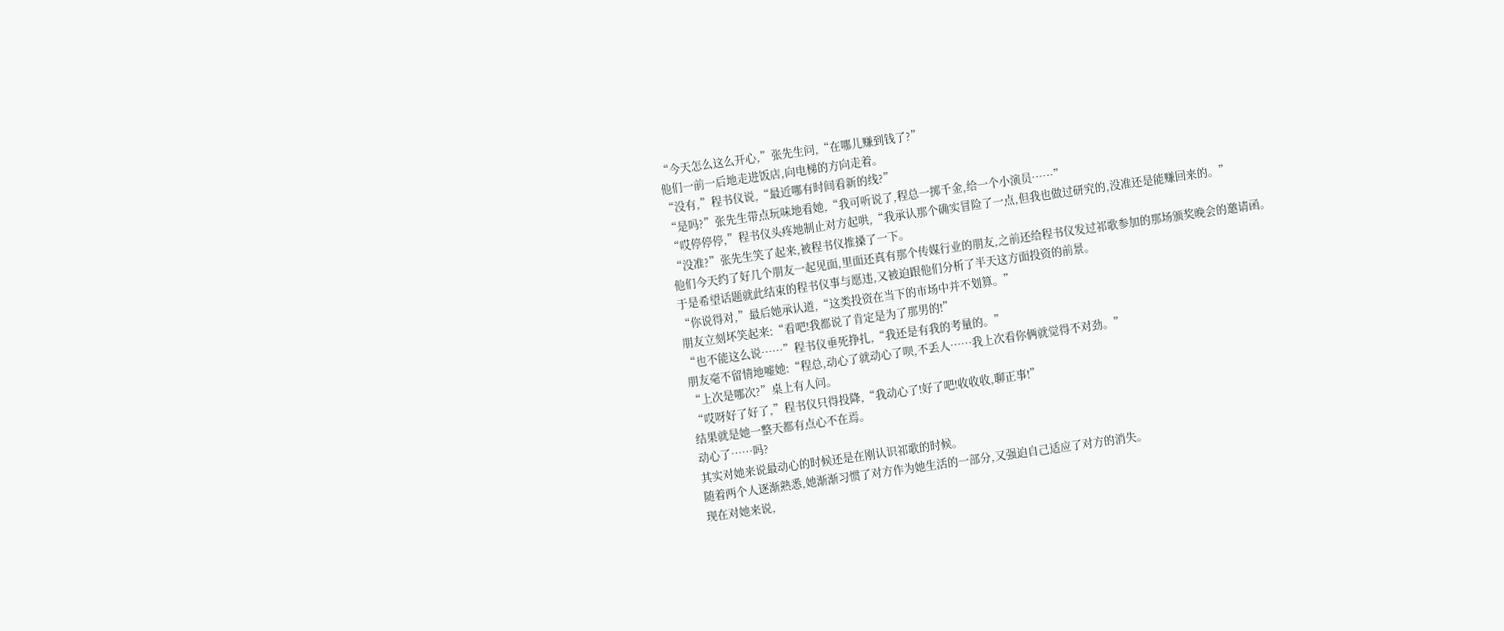“今天怎么这么开心,”张先生问,“在哪儿赚到钱了?”
他们一前一后地走进饭店,向电梯的方向走着。
“没有,”程书仪说,“最近哪有时间看新的线?”
“是吗?”张先生带点玩味地看她,“我可听说了,程总一掷千金,给一个小演员……”
“哎停停停,”程书仪头疼地制止对方起哄,“我承认那个确实冒险了一点,但我也做过研究的,没准还是能赚回来的。”
“没准?”张先生笑了起来,被程书仪推搡了一下。
他们今天约了好几个朋友一起见面,里面还真有那个传媒行业的朋友,之前还给程书仪发过祁歌参加的那场颁奖晚会的邀请函。
于是希望话题就此结束的程书仪事与愿违,又被迫跟他们分析了半天这方面投资的前景。
“你说得对,”最后她承认道,“这类投资在当下的市场中并不划算。”
朋友立刻坏笑起来:“看吧!我都说了肯定是为了那男的!”
“也不能这么说……”程书仪垂死挣扎,“我还是有我的考量的。”
朋友毫不留情地嘘她:“程总,动心了就动心了呗,不丢人……我上次看你俩就觉得不对劲。”
“上次是哪次?”桌上有人问。
“哎呀好了好了,”程书仪只得投降,“我动心了!好了吧!收收收,聊正事!”
结果就是她一整天都有点心不在焉。
动心了……吗?
其实对她来说最动心的时候还是在刚认识祁歌的时候。
随着两个人逐渐熟悉,她渐渐习惯了对方作为她生活的一部分,又强迫自己适应了对方的消失。
现在对她来说,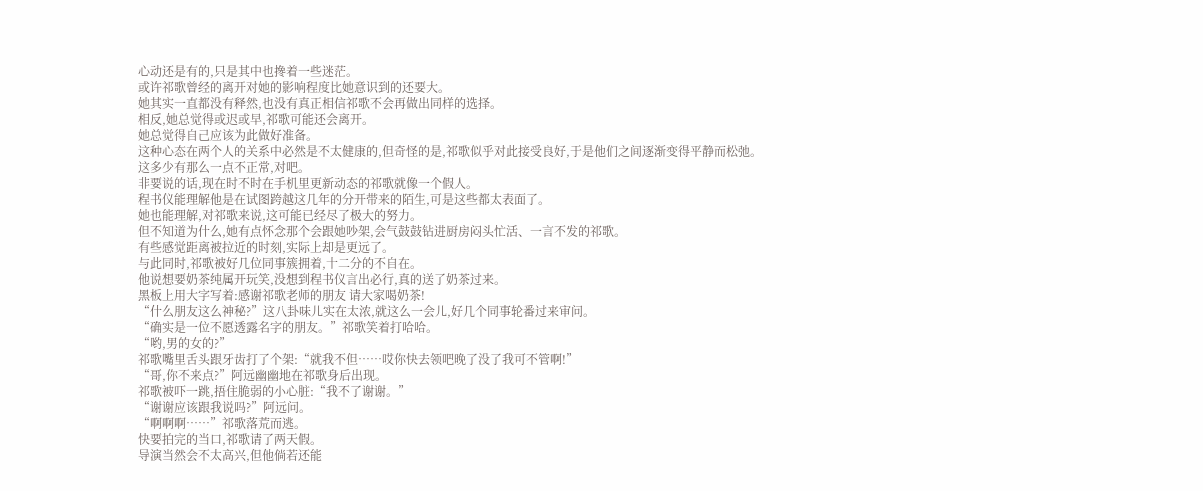心动还是有的,只是其中也搀着一些迷茫。
或许祁歌曾经的离开对她的影响程度比她意识到的还要大。
她其实一直都没有释然,也没有真正相信祁歌不会再做出同样的选择。
相反,她总觉得或迟或早,祁歌可能还会离开。
她总觉得自己应该为此做好准备。
这种心态在两个人的关系中必然是不太健康的,但奇怪的是,祁歌似乎对此接受良好,于是他们之间逐渐变得平静而松弛。
这多少有那么一点不正常,对吧。
非要说的话,现在时不时在手机里更新动态的祁歌就像一个假人。
程书仪能理解他是在试图跨越这几年的分开带来的陌生,可是这些都太表面了。
她也能理解,对祁歌来说,这可能已经尽了极大的努力。
但不知道为什么,她有点怀念那个会跟她吵架,会气鼓鼓钻进厨房闷头忙活、一言不发的祁歌。
有些感觉距离被拉近的时刻,实际上却是更远了。
与此同时,祁歌被好几位同事簇拥着,十二分的不自在。
他说想要奶茶纯属开玩笑,没想到程书仪言出必行,真的送了奶茶过来。
黑板上用大字写着:感谢祁歌老师的朋友 请大家喝奶茶!
“什么朋友这么神秘?”这八卦味儿实在太浓,就这么一会儿,好几个同事轮番过来审问。
“确实是一位不愿透露名字的朋友。”祁歌笑着打哈哈。
“哟,男的女的?”
祁歌嘴里舌头跟牙齿打了个架:“就我不但……哎你快去领吧晚了没了我可不管啊!”
“哥,你不来点?”阿远幽幽地在祁歌身后出现。
祁歌被吓一跳,捂住脆弱的小心脏:“我不了谢谢。”
“谢谢应该跟我说吗?”阿远问。
“啊啊啊……”祁歌落荒而逃。
快要拍完的当口,祁歌请了两天假。
导演当然会不太高兴,但他倘若还能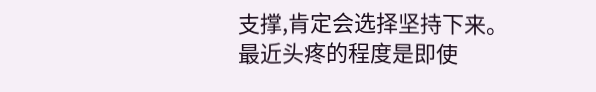支撑,肯定会选择坚持下来。
最近头疼的程度是即使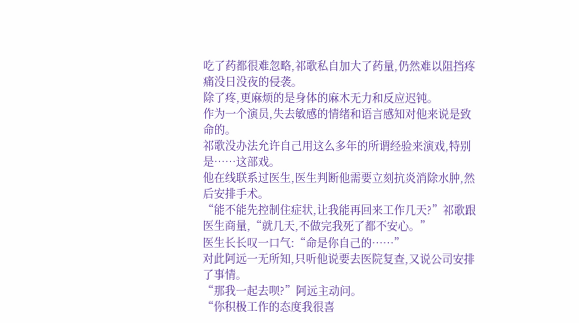吃了药都很难忽略,祁歌私自加大了药量,仍然难以阻挡疼痛没日没夜的侵袭。
除了疼,更麻烦的是身体的麻木无力和反应迟钝。
作为一个演员,失去敏感的情绪和语言感知对他来说是致命的。
祁歌没办法允许自己用这么多年的所谓经验来演戏,特别是……这部戏。
他在线联系过医生,医生判断他需要立刻抗炎消除水肿,然后安排手术。
“能不能先控制住症状,让我能再回来工作几天?”祁歌跟医生商量,“就几天,不做完我死了都不安心。”
医生长长叹一口气:“命是你自己的……”
对此阿远一无所知,只听他说要去医院复查,又说公司安排了事情。
“那我一起去呗?”阿远主动问。
“你积极工作的态度我很喜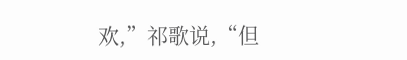欢,”祁歌说,“但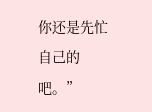你还是先忙自己的吧。”